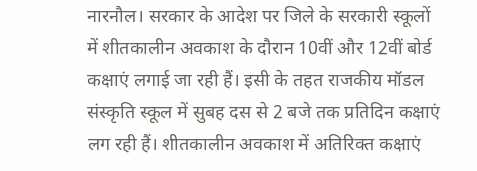नारनौल। सरकार के आदेश पर जिले के सरकारी स्कूलों में शीतकालीन अवकाश के दौरान 10वीं और 12वीं बोर्ड कक्षाएं लगाई जा रही हैं। इसी के तहत राजकीय मॉडल संस्कृति स्कूल में सुबह दस से 2 बजे तक प्रतिदिन कक्षाएं लग रही हैं। शीतकालीन अवकाश में अतिरिक्त कक्षाएं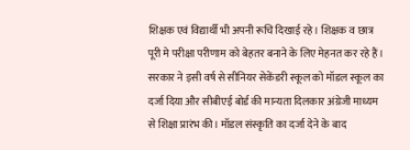शिक्षक एवं विद्यार्थी भी अपनी रूचि दिखाई रहे। शिक्षक व छात्र पूरी मे परीक्षा परीणाम को बेहतर बनाने के लिए मेहनत कर रहे हैं। सरकार ने इसी वर्ष से सीनियर सेकेंडरी स्कूल को मॉडल स्कूल का दर्जा दिया और सीबीएई बोर्ड की मान्यता दिलकार अंग्रेजी माध्यम से शिक्षा प्रारंभ की। मॉडल संस्कृति का दर्जा देने के बाद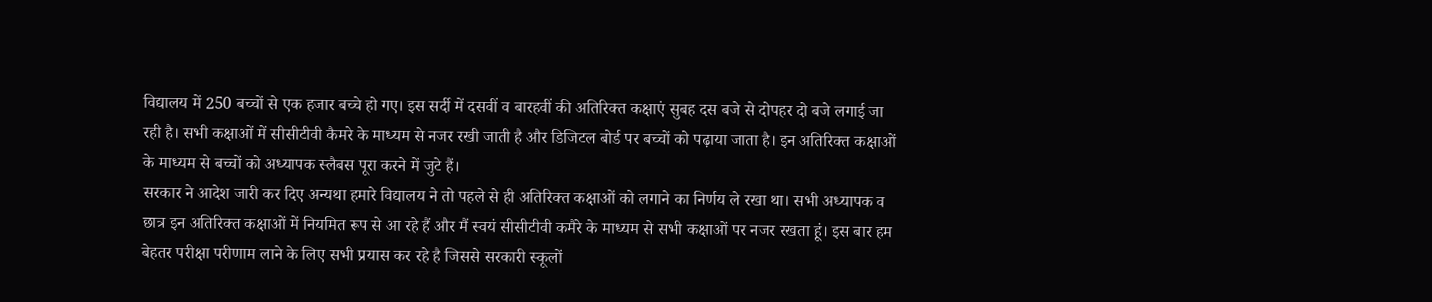विद्यालय में 250 बच्चों से एक हजार बच्चे हो गए। इस सर्दी में दसवीं व बारहवीं की अतिरिक्त कक्षाएं सुबह दस बजे से दोपहर दो बजे लगाई जा रही है। सभी कक्षाओं में सीसीटीवी कैमरे के माध्यम से नजर रखी जाती है और डिजिटल बोर्ड पर बच्चों को पढ़ाया जाता है। इन अतिरिक्त कक्षाओं के माध्यम से बच्चों को अध्यापक स्लैबस पूरा करने में जुटे हैं।
सरकार ने आदेश जारी कर दिए अन्यथा हमारे विद्यालय ने तो पहले से ही अतिरिक्त कक्षाओं को लगाने का निर्णय ले रखा था। सभी अध्यापक व छात्र इन अतिरिक्त कक्षाओं में नियमित रूप से आ रहे हैं और मैं स्वयं सीसीटीवी कमैरे के माध्यम से सभी कक्षाओं पर नजर रखता हूं। इस बार हम बेहतर परीक्षा परीणाम लाने के लिए सभी प्रयास कर रहे है जिससे सरकारी स्कूलों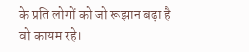के प्रति लोगों को जो रूझान बढ़ा है वो कायम रहे।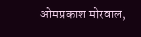ओमप्रकाश मोरवाल,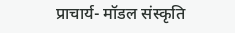प्राचार्य- मॉडल संस्कृति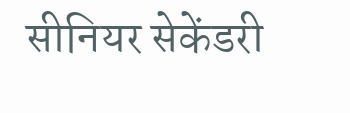सीनियर सेकेंडरी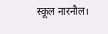स्कूल नारनौल।